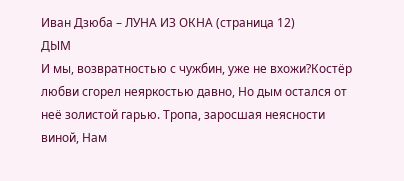Иван Дзюба – ЛУНА ИЗ ОКНА (страница 12)
ДЫМ
И мы, возвратностью с чужбин, уже не вхожи?Костёр любви сгорел неяркостью давно, Но дым остался от неё золистой гарью. Тропа, заросшая неясности виной, Нам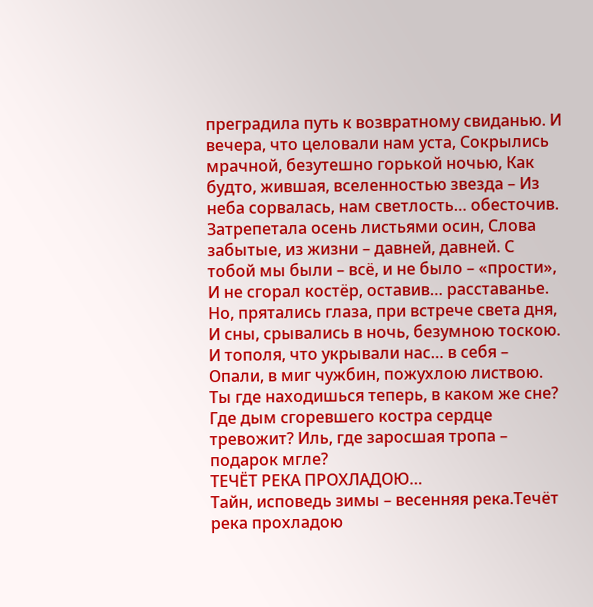преградила путь к возвратному свиданью. И вечера, что целовали нам уста, Сокрылись мрачной, безутешно горькой ночью, Как будто, жившая, вселенностью звезда – Из неба сорвалась, нам светлость… обесточив. Затрепетала осень листьями осин, Слова забытые, из жизни – давней, давней. С тобой мы были – всё, и не было – «прости», И не сгорал костёр, оставив… расставанье. Но, прятались глаза, при встрече света дня, И сны, срывались в ночь, безумною тоскою. И тополя, что укрывали нас… в себя – Опали, в миг чужбин, пожухлою листвою. Ты где находишься теперь, в каком же сне? Где дым сгоревшего костра сердце тревожит? Иль, где заросшая тропа – подарок мгле?
ТЕЧЁТ РЕКА ПРОХЛАДОЮ…
Тайн, исповедь зимы – весенняя река.Течёт река прохладою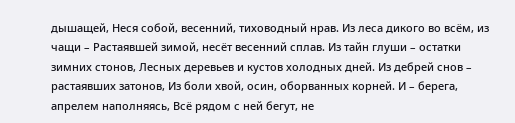дышащей, Неся собой, весенний, тиховодный нрав. Из леса дикого во всём, из чащи – Растаявшей зимой, несёт весенний сплав. Из тайн глуши – остатки зимних стонов, Лесных деревьев и кустов холодных дней. Из дебрей снов – растаявших затонов, Из боли хвой, осин, оборванных корней. И – берега, апрелем наполняясь, Всё рядом с ней бегут, не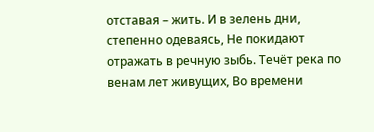отставая – жить. И в зелень дни, степенно одеваясь, Не покидают отражать в речную зыбь. Течёт река по венам лет живущих, Во времени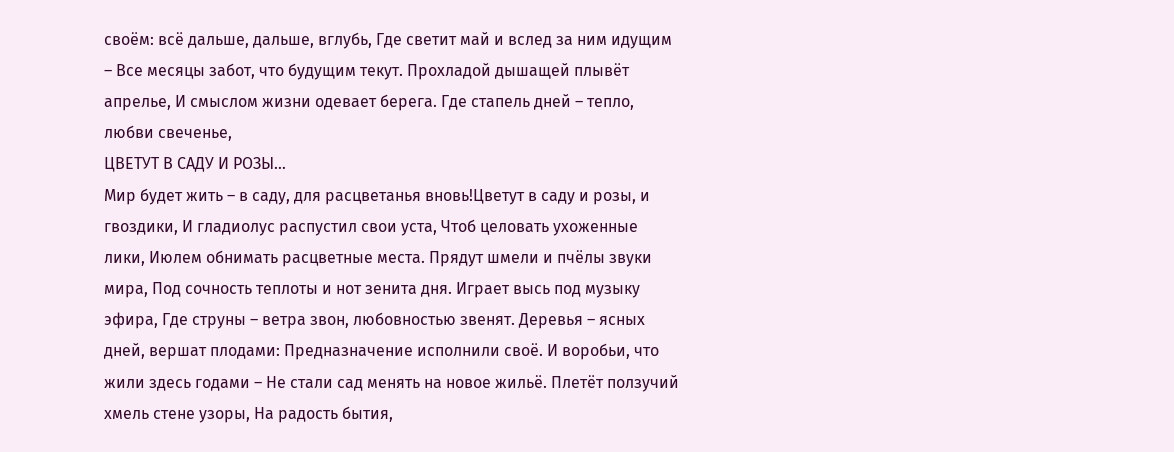своём: всё дальше, дальше, вглубь, Где светит май и вслед за ним идущим – Все месяцы забот, что будущим текут. Прохладой дышащей плывёт апрелье, И смыслом жизни одевает берега. Где стапель дней – тепло, любви свеченье,
ЦВЕТУТ В САДУ И РОЗЫ…
Мир будет жить – в саду, для расцветанья вновь!Цветут в саду и розы, и гвоздики, И гладиолус распустил свои уста, Чтоб целовать ухоженные лики, Июлем обнимать расцветные места. Прядут шмели и пчёлы звуки мира, Под сочность теплоты и нот зенита дня. Играет высь под музыку эфира, Где струны – ветра звон, любовностью звенят. Деревья – ясных дней, вершат плодами: Предназначение исполнили своё. И воробьи, что жили здесь годами – Не стали сад менять на новое жильё. Плетёт ползучий хмель стене узоры, На радость бытия,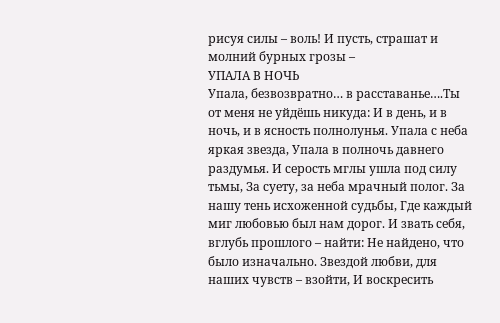рисуя силы – воль! И пусть, страшат и молний бурных грозы –
УПАЛА В НОЧЬ
Упала, безвозвратно… в расставанье….Ты от меня не уйдёшь никуда: И в день, и в ночь, и в ясность полнолунья. Упала с неба яркая звезда, Упала в полночь давнего раздумья. И серость мглы ушла под силу тьмы, За суету, за неба мрачный полог. За нашу тень исхоженной судьбы, Где каждый миг любовью был нам дорог. И звать себя, вглубь прошлого – найти: Не найдено, что было изначально. Звездой любви, для наших чувств – взойти, И воскресить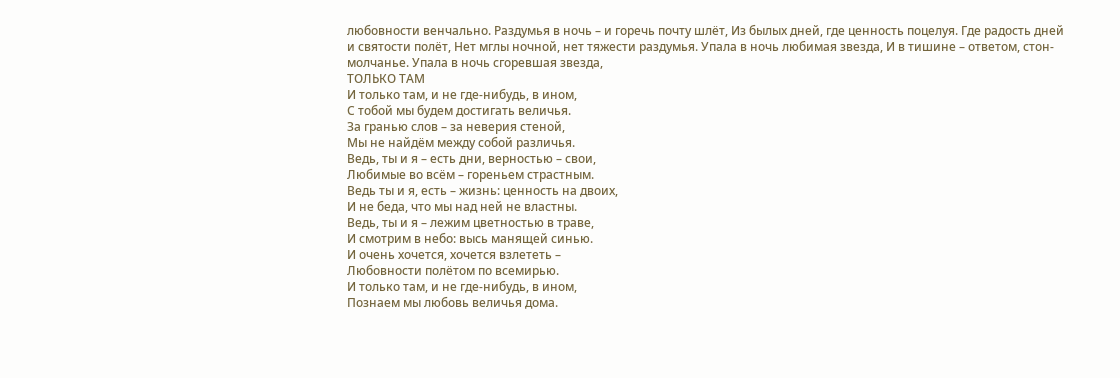любовности венчально. Раздумья в ночь – и горечь почту шлёт, Из былых дней, где ценность поцелуя. Где радость дней и святости полёт, Нет мглы ночной, нет тяжести раздумья. Упала в ночь любимая звезда, И в тишине – ответом, стон-молчанье. Упала в ночь сгоревшая звезда,
ТОЛЬКО ТАМ
И только там, и не где-нибудь, в ином,
С тобой мы будем достигать величья.
За гранью слов – за неверия стеной,
Мы не найдём между собой различья.
Ведь, ты и я – есть дни, верностью – свои,
Любимые во всём – гореньем страстным.
Ведь ты и я, есть – жизнь: ценность на двоих,
И не беда, что мы над ней не властны.
Ведь, ты и я – лежим цветностью в траве,
И смотрим в небо: высь манящей синью.
И очень хочется, хочется взлететь –
Любовности полётом по всемирью.
И только там, и не где-нибудь, в ином,
Познаем мы любовь величья дома.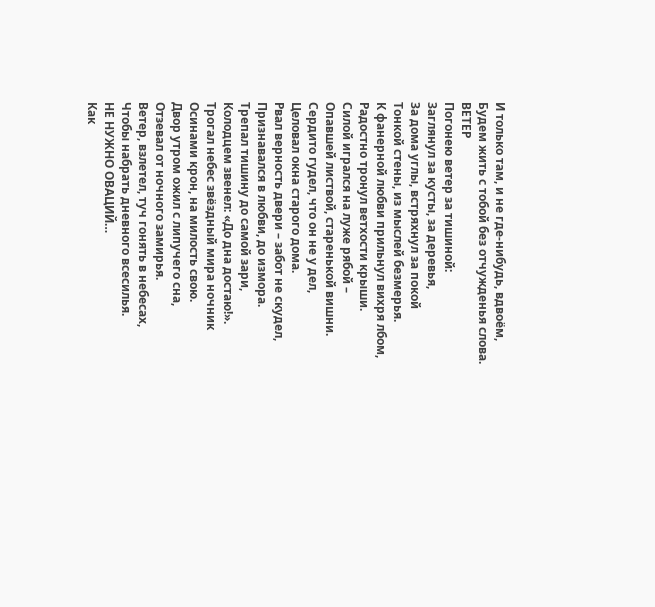И только там, и не где-нибудь, вдвоём,
Будем жить с тобой без отчужденья слова.
ВЕТЕР
Погонею ветер за тишиной:
Заглянул за кусты, за деревья,
За дома углы, встряхнул за покой
Тонкой стены, из мыслей безмерья.
К фанерной любви прильнул вихря лбом,
Радостно тронул ветхости крыши.
Силой игрался на луже рябой –
Опавшей листвой, старенькой вишни.
Сердито гудел, что он не у дел,
Целовал окна старого дома.
Рвал верность двери – забот не скудел,
Признавался в любви, до измора.
Трепал тишину до самой зари,
Колодцем звенел: «До дна достаю!».
Трогал небес звёздный мира ночник
Осинами крон, на милость свою.
Двор утром ожил с липучего сна,
Отзевал от ночного замирья.
Ветер, взлетел, туч гонять в небесах,
Чтобы набрать дневного всесилья.
НЕ НУЖНО ОВАЦИЙ…
Как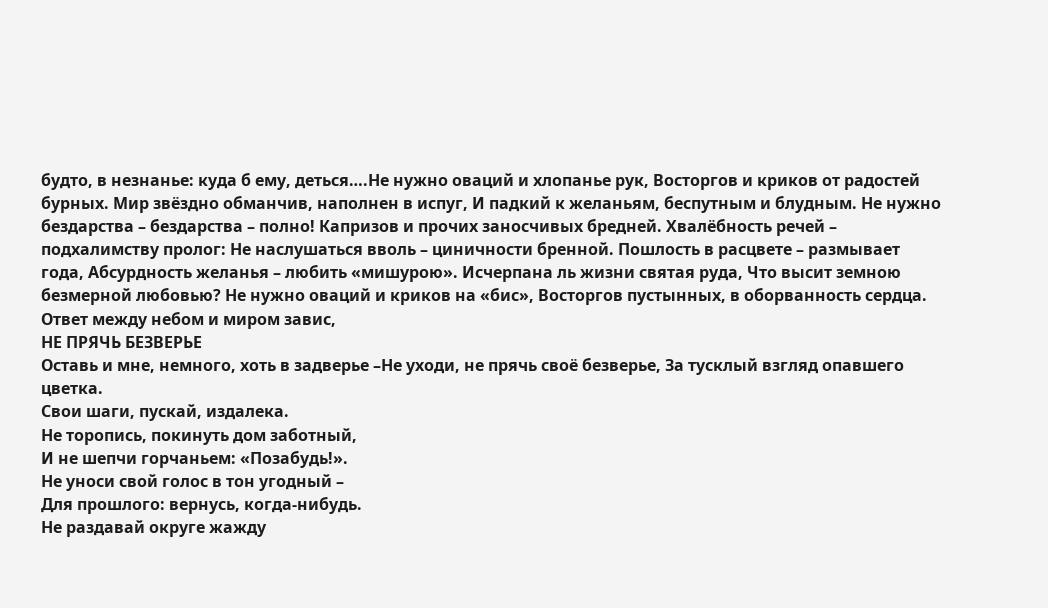будто, в незнанье: куда б ему, деться….Не нужно оваций и хлопанье рук, Восторгов и криков от радостей бурных. Мир звёздно обманчив, наполнен в испуг, И падкий к желаньям, беспутным и блудным. Не нужно бездарства – бездарства – полно! Капризов и прочих заносчивых бредней. Хвалёбность речей – подхалимству пролог: Не наслушаться вволь – циничности бренной. Пошлость в расцвете – размывает года, Абсурдность желанья – любить «мишурою». Исчерпана ль жизни святая руда, Что высит земною безмерной любовью? Не нужно оваций и криков на «бис», Восторгов пустынных, в оборванность сердца. Ответ между небом и миром завис,
НЕ ПРЯЧЬ БЕЗВЕРЬЕ
Оставь и мне, немного, хоть в задверье –Не уходи, не прячь своё безверье, За тусклый взгляд опавшего цветка.
Свои шаги, пускай, издалека.
Не торопись, покинуть дом заботный,
И не шепчи горчаньем: «Позабудь!».
Не уноси свой голос в тон угодный –
Для прошлого: вернусь, когда-нибудь.
Не раздавай округе жажду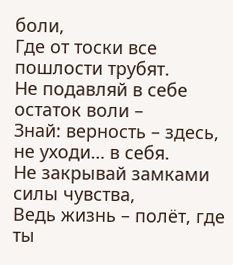боли,
Где от тоски все пошлости трубят.
Не подавляй в себе остаток воли –
Знай: верность – здесь, не уходи… в себя.
Не закрывай замками силы чувства,
Ведь жизнь – полёт, где ты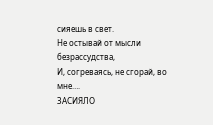сияешь в свет.
Не остывай от мысли безрассудства,
И, согреваясь, не сгорай, во мне….
ЗАСИЯЛО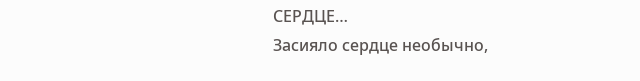СЕРДЦЕ…
Засияло сердце необычно,